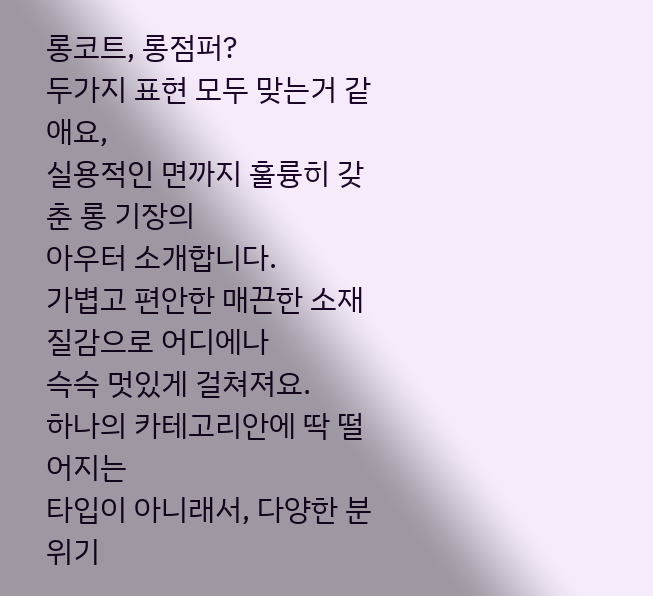롱코트, 롱점퍼?
두가지 표현 모두 맞는거 같애요,
실용적인 면까지 훌륭히 갖춘 롱 기장의
아우터 소개합니다.
가볍고 편안한 매끈한 소재 질감으로 어디에나
슥슥 멋있게 걸쳐져요.
하나의 카테고리안에 딱 떨어지는
타입이 아니래서, 다양한 분위기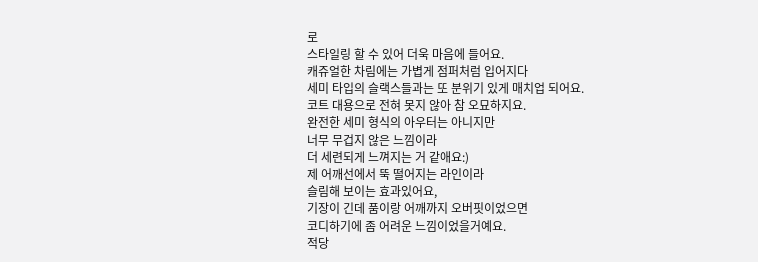로
스타일링 할 수 있어 더욱 마음에 들어요.
캐쥬얼한 차림에는 가볍게 점퍼처럼 입어지다
세미 타입의 슬랙스들과는 또 분위기 있게 매치업 되어요.
코트 대용으로 전혀 못지 않아 참 오묘하지요.
완전한 세미 형식의 아우터는 아니지만
너무 무겁지 않은 느낌이라
더 세련되게 느껴지는 거 같애요:)
제 어깨선에서 뚝 떨어지는 라인이라
슬림해 보이는 효과있어요,
기장이 긴데 품이랑 어깨까지 오버핏이었으면
코디하기에 좀 어려운 느낌이었을거예요.
적당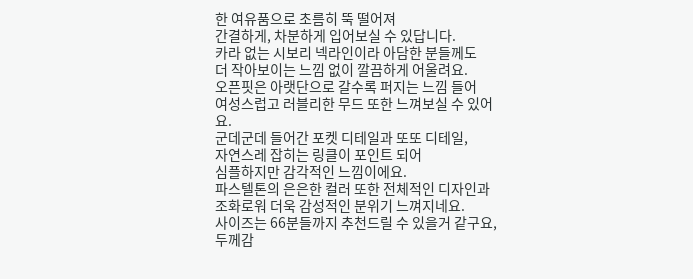한 여유품으로 초름히 뚝 떨어져
간결하게, 차분하게 입어보실 수 있답니다.
카라 없는 시보리 넥라인이라 아담한 분들께도
더 작아보이는 느낌 없이 깔끔하게 어울려요.
오픈핏은 아랫단으로 갈수록 퍼지는 느낌 들어
여성스럽고 러블리한 무드 또한 느껴보실 수 있어요.
군데군데 들어간 포켓 디테일과 또또 디테일,
자연스레 잡히는 링클이 포인트 되어
심플하지만 감각적인 느낌이에요.
파스텔톤의 은은한 컬러 또한 전체적인 디자인과
조화로워 더욱 감성적인 분위기 느껴지네요.
사이즈는 66분들까지 추천드릴 수 있을거 같구요,
두께감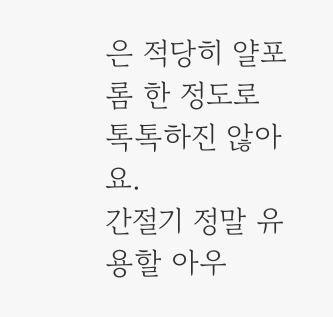은 적당히 얄포롬 한 정도로 톡톡하진 않아요.
간절기 정말 유용할 아우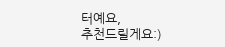터예요,
추천드릴게요:)